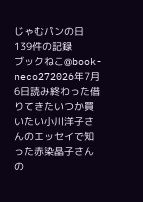じゃむパンの日
139件の記録
ブックねこ@book-neco272026年7月6日読み終わった借りてきたいつか買いたい小川洋子さんのエッセイで知った赤染晶子さんの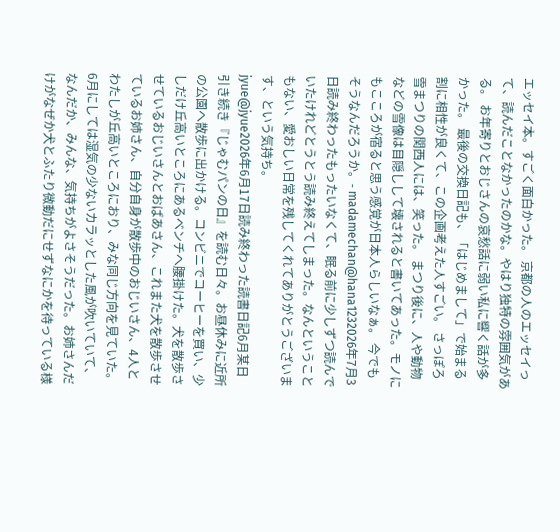エッセイ本。すごく面白かった。 京都の人のエッセイって、読んだことなかったのかな。やはり独特の雰囲気がある。 お年寄りとおじさんの哀愁話に弱い私に響く話が多かった。 最後の交換日記も、「はじめまして」で始まる割に相性が良くて、この企画考えた人すごい。 さっぽろ雪まつりの関西人には、笑った。 まつり後に、人や動物などの雪像は目隠しして壊されると書いてあった。モノにもこころが宿ると思う感覚が日本人らしいなぁ。 今でもそうなんだろうか。- madamechan@hana1232026年7月3日読み終わったもったいなくて、眠る前に少しずつ読んでいたけれどとうとう読み終えてしまった。なんということもない、愛おしい日常を残してくれてありがとうございます、という気持ち。
jyue@jyue2026年6月17日読み終わった読書日記6月某日 引き続き『じゃむパンの日』を読む日々。お昼休みに近所の公園へ散歩に出かける。コンビニでコーヒーを買い、少しだけ丘高いところにあるベンチへ腰掛けた。犬を散歩させているおじいさんとおばあさん、これまた犬を散歩させているお姉さん、自分自身が散歩中のおじいさん、4人とわたしが丘高いところにおり、みな同じ方向を見ていた。6月にしては湿気の少ないカラッとした風が吹いていて、なんだか、みんな、気持ちがよさそうだった。お姉さんだけがなぜか犬とふたり微動だにせずなにかを待っている様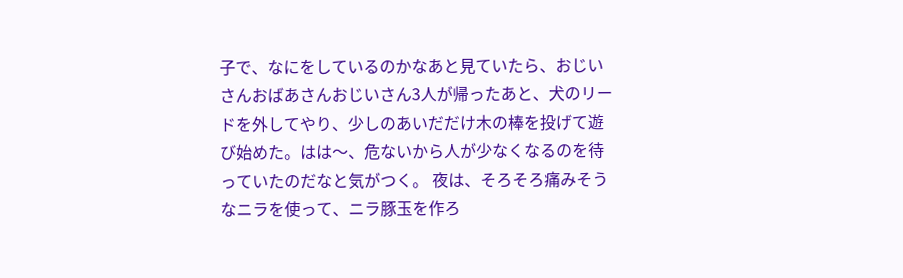子で、なにをしているのかなあと見ていたら、おじいさんおばあさんおじいさん3人が帰ったあと、犬のリードを外してやり、少しのあいだだけ木の棒を投げて遊び始めた。はは〜、危ないから人が少なくなるのを待っていたのだなと気がつく。 夜は、そろそろ痛みそうなニラを使って、ニラ豚玉を作ろ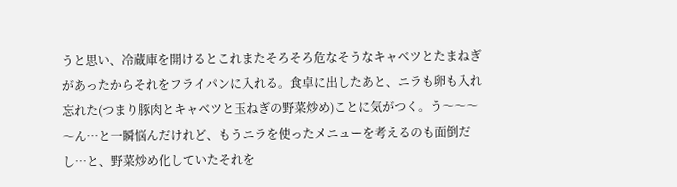うと思い、冷蔵庫を開けるとこれまたそろそろ危なそうなキャベツとたまねぎがあったからそれをフライパンに入れる。食卓に出したあと、ニラも卵も入れ忘れた(つまり豚肉とキャベツと玉ねぎの野菜炒め)ことに気がつく。う〜〜〜〜ん…と一瞬悩んだけれど、もうニラを使ったメニューを考えるのも面倒だし…と、野菜炒め化していたそれを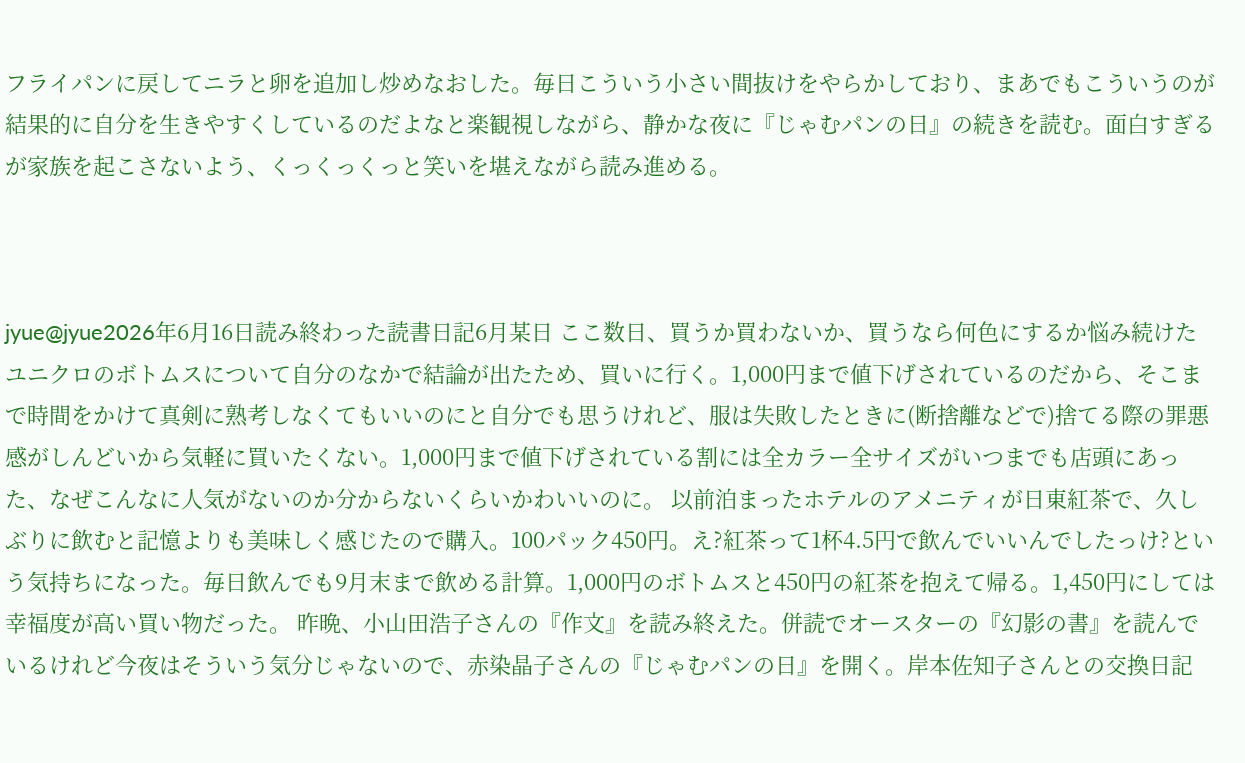フライパンに戻してニラと卵を追加し炒めなおした。毎日こういう小さい間抜けをやらかしており、まあでもこういうのが結果的に自分を生きやすくしているのだよなと楽観視しながら、静かな夜に『じゃむパンの日』の続きを読む。面白すぎるが家族を起こさないよう、くっくっくっと笑いを堪えながら読み進める。



jyue@jyue2026年6月16日読み終わった読書日記6月某日 ここ数日、買うか買わないか、買うなら何色にするか悩み続けたユニクロのボトムスについて自分のなかで結論が出たため、買いに行く。1,000円まで値下げされているのだから、そこまで時間をかけて真剣に熟考しなくてもいいのにと自分でも思うけれど、服は失敗したときに(断捨離などで)捨てる際の罪悪感がしんどいから気軽に買いたくない。1,000円まで値下げされている割には全カラー全サイズがいつまでも店頭にあった、なぜこんなに人気がないのか分からないくらいかわいいのに。 以前泊まったホテルのアメニティが日東紅茶で、久しぶりに飲むと記憶よりも美味しく感じたので購入。100パック450円。え?紅茶って1杯4.5円で飲んでいいんでしたっけ?という気持ちになった。毎日飲んでも9月末まで飲める計算。1,000円のボトムスと450円の紅茶を抱えて帰る。1,450円にしては幸福度が高い買い物だった。 昨晩、小山田浩子さんの『作文』を読み終えた。併読でオースターの『幻影の書』を読んでいるけれど今夜はそういう気分じゃないので、赤染晶子さんの『じゃむパンの日』を開く。岸本佐知子さんとの交換日記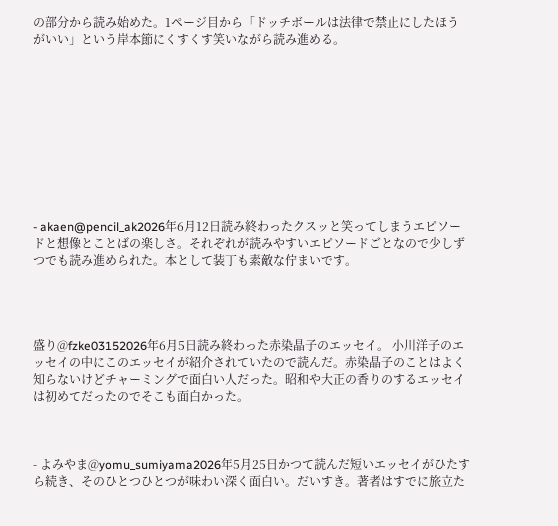の部分から読み始めた。1ページ目から「ドッチボールは法律で禁止にしたほうがいい」という岸本節にくすくす笑いながら読み進める。










- akaen@pencil_ak2026年6月12日読み終わったクスッと笑ってしまうエピソードと想像とことばの楽しさ。それぞれが読みやすいエピソードごとなので少しずつでも読み進められた。本として装丁も素敵な佇まいです。




盛り@fzke03152026年6月5日読み終わった赤染晶子のエッセイ。 小川洋子のエッセイの中にこのエッセイが紹介されていたので読んだ。赤染晶子のことはよく知らないけどチャーミングで面白い人だった。昭和や大正の香りのするエッセイは初めてだったのでそこも面白かった。



- よみやま@yomu_sumiyama2026年5月25日かつて読んだ短いエッセイがひたすら続き、そのひとつひとつが味わい深く面白い。だいすき。著者はすでに旅立た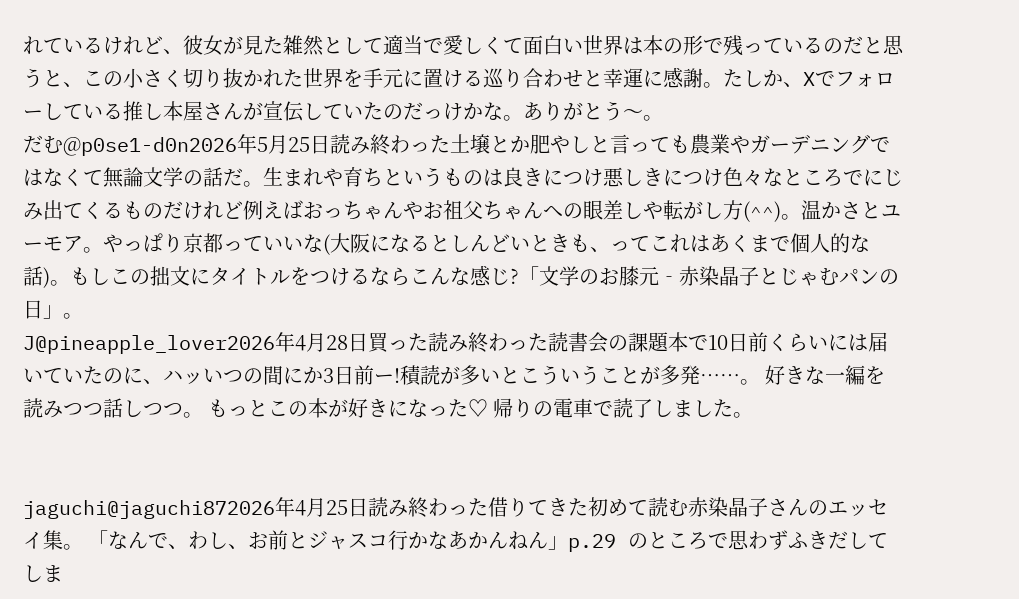れているけれど、彼女が見た雑然として適当で愛しくて面白い世界は本の形で残っているのだと思うと、この小さく切り抜かれた世界を手元に置ける巡り合わせと幸運に感謝。たしか、Xでフォローしている推し本屋さんが宣伝していたのだっけかな。ありがとう〜。
だむ@p0se1-d0n2026年5月25日読み終わった土壌とか肥やしと言っても農業やガーデニングではなくて無論文学の話だ。生まれや育ちというものは良きにつけ悪しきにつけ色々なところでにじみ出てくるものだけれど例えばおっちゃんやお祖父ちゃんへの眼差しや転がし方(^^)。温かさとユーモア。やっぱり京都っていいな(大阪になるとしんどいときも、ってこれはあくまで個人的な話)。もしこの拙文にタイトルをつけるならこんな感じ?「文学のお膝元‐赤染晶子とじゃむパンの日」。
J@pineapple_lover2026年4月28日買った読み終わった読書会の課題本で10日前くらいには届いていたのに、ハッいつの間にか3日前ー!積読が多いとこういうことが多発……。 好きな一編を読みつつ話しつつ。 もっとこの本が好きになった♡ 帰りの電車で読了しました。


jaguchi@jaguchi872026年4月25日読み終わった借りてきた初めて読む赤染晶子さんのエッセイ集。 「なんで、わし、お前とジャスコ行かなあかんねん」p.29 のところで思わずふきだしてしま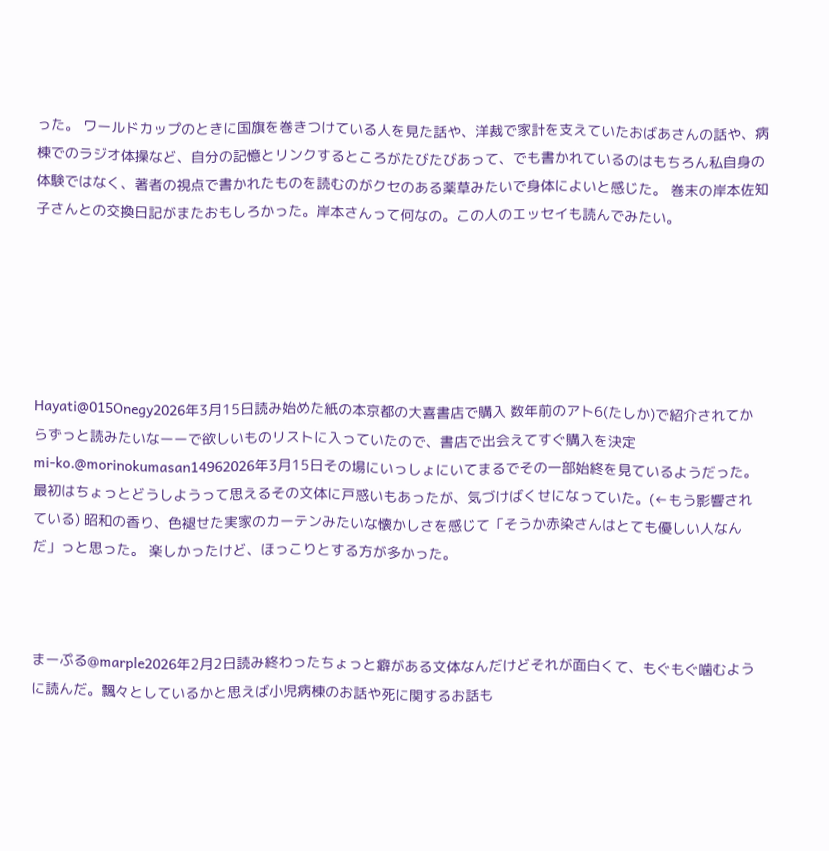った。 ワールドカップのときに国旗を巻きつけている人を見た話や、洋裁で家計を支えていたおばあさんの話や、病棟でのラジオ体操など、自分の記憶とリンクするところがたびたびあって、でも書かれているのはもちろん私自身の体験ではなく、著者の視点で書かれたものを読むのがクセのある薬草みたいで身体によいと感じた。 巻末の岸本佐知子さんとの交換日記がまたおもしろかった。岸本さんって何なの。この人のエッセイも読んでみたい。






Hayati@015Onegy2026年3月15日読み始めた紙の本京都の大喜書店で購入 数年前のアト6(たしか)で紹介されてからずっと読みたいなーーで欲しいものリストに入っていたので、書店で出会えてすぐ購入を決定
mi-ko.@morinokumasan14962026年3月15日その場にいっしょにいてまるでその一部始終を見ているようだった。 最初はちょっとどうしようって思えるその文体に戸惑いもあったが、気づけばくせになっていた。(←もう影響されている) 昭和の香り、色褪せた実家のカーテンみたいな懐かしさを感じて「そうか赤染さんはとても優しい人なんだ」っと思った。 楽しかったけど、ほっこりとする方が多かった。



まーぷる@marple2026年2月2日読み終わったちょっと癖がある文体なんだけどそれが面白くて、もぐもぐ噛むように読んだ。飄々としているかと思えば小児病棟のお話や死に関するお話も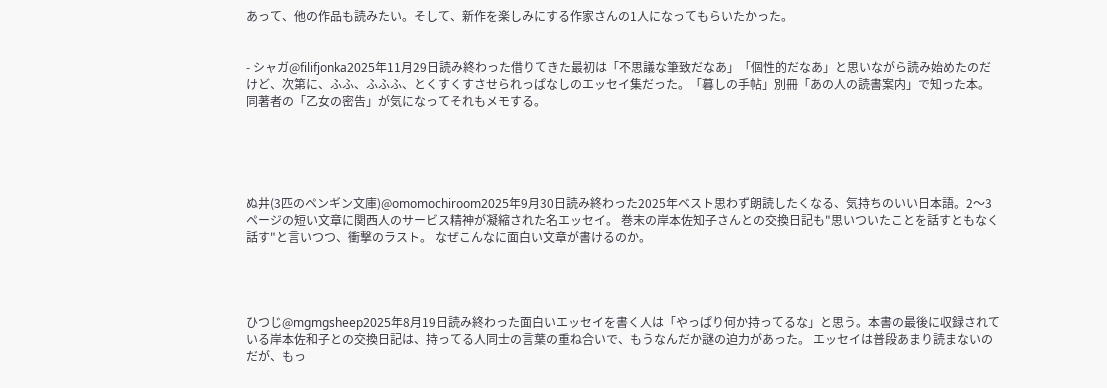あって、他の作品も読みたい。そして、新作を楽しみにする作家さんの1人になってもらいたかった。


- シャガ@filifjonka2025年11月29日読み終わった借りてきた最初は「不思議な筆致だなあ」「個性的だなあ」と思いながら読み始めたのだけど、次第に、ふふ、ふふふ、とくすくすさせられっぱなしのエッセイ集だった。「暮しの手帖」別冊「あの人の読書案内」で知った本。同著者の「乙女の密告」が気になってそれもメモする。





ぬ井(3匹のペンギン文庫)@omomochiroom2025年9月30日読み終わった2025年ベスト思わず朗読したくなる、気持ちのいい日本語。2〜3ページの短い文章に関西人のサービス精神が凝縮された名エッセイ。 巻末の岸本佐知子さんとの交換日記も"思いついたことを話すともなく話す"と言いつつ、衝撃のラスト。 なぜこんなに面白い文章が書けるのか。




ひつじ@mgmgsheep2025年8月19日読み終わった面白いエッセイを書く人は「やっぱり何か持ってるな」と思う。本書の最後に収録されている岸本佐和子との交換日記は、持ってる人同士の言葉の重ね合いで、もうなんだか謎の迫力があった。 エッセイは普段あまり読まないのだが、もっ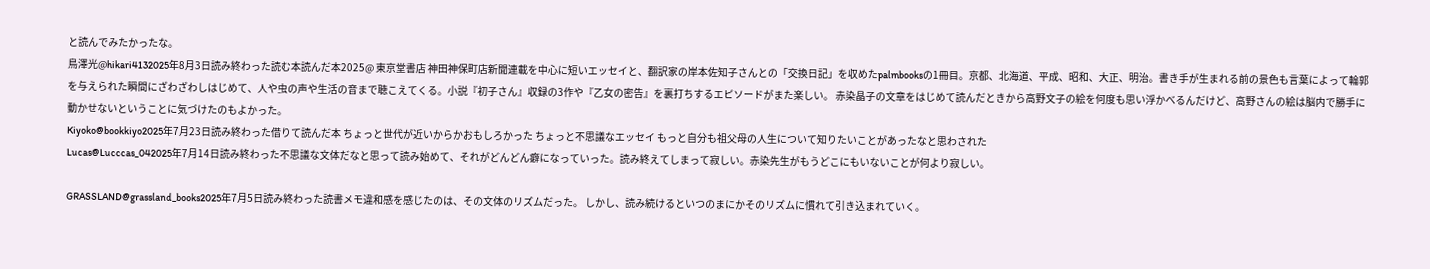と読んでみたかったな。
鳥澤光@hikari4132025年8月3日読み終わった読む本読んだ本2025@ 東京堂書店 神田神保町店新聞連載を中心に短いエッセイと、翻訳家の岸本佐知子さんとの「交換日記」を収めたpalmbooksの1冊目。京都、北海道、平成、昭和、大正、明治。書き手が生まれる前の景色も言葉によって輪郭を与えられた瞬間にざわざわしはじめて、人や虫の声や生活の音まで聴こえてくる。小説『初子さん』収録の3作や『乙女の密告』を裏打ちするエピソードがまた楽しい。 赤染晶子の文章をはじめて読んだときから高野文子の絵を何度も思い浮かべるんだけど、高野さんの絵は脳内で勝手に動かせないということに気づけたのもよかった。
Kiyoko@bookkiyo2025年7月23日読み終わった借りて読んだ本 ちょっと世代が近いからかおもしろかった ちょっと不思議なエッセイ もっと自分も祖父母の人生について知りたいことがあったなと思わされた
Lucas@Lucccas_042025年7月14日読み終わった不思議な文体だなと思って読み始めて、それがどんどん癖になっていった。読み終えてしまって寂しい。赤染先生がもうどこにもいないことが何より寂しい。

GRASSLAND@grassland_books2025年7月5日読み終わった読書メモ違和感を感じたのは、その文体のリズムだった。 しかし、読み続けるといつのまにかそのリズムに慣れて引き込まれていく。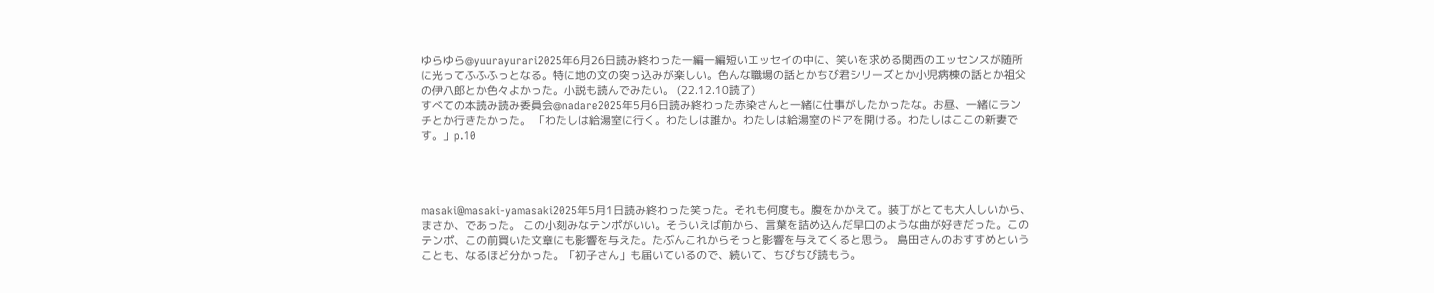ゆらゆら@yuurayurari2025年6月26日読み終わった一編一編短いエッセイの中に、笑いを求める関西のエッセンスが随所に光ってふふふっとなる。特に地の文の突っ込みが楽しい。色んな職場の話とかちび君シリーズとか小児病棟の話とか祖父の伊八郎とか色々よかった。小説も読んでみたい。 (22.12.10読了)
すべての本読み読み委員会@nadare2025年5月6日読み終わった赤染さんと一緒に仕事がしたかったな。お昼、一緒にランチとか行きたかった。 「わたしは給湯室に行く。わたしは誰か。わたしは給湯室のドアを開ける。わたしはここの新妻です。」p.10




masaki@masaki-yamasaki2025年5月1日読み終わった笑った。それも何度も。腹をかかえて。装丁がとても大人しいから、まさか、であった。 この小刻みなテンポがいい。そういえば前から、言葉を詰め込んだ早口のような曲が好きだった。このテンポ、この前買いた文章にも影響を与えた。たぶんこれからそっと影響を与えてくると思う。 島田さんのおすすめということも、なるほど分かった。「初子さん」も届いているので、続いて、ちびちび読もう。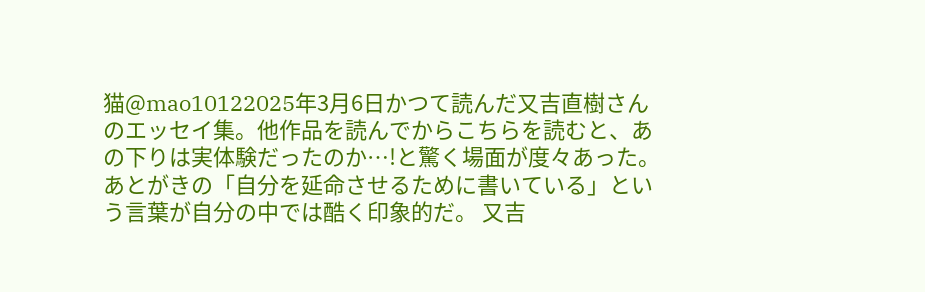猫@mao10122025年3月6日かつて読んだ又吉直樹さんのエッセイ集。他作品を読んでからこちらを読むと、あの下りは実体験だったのか…!と驚く場面が度々あった。 あとがきの「自分を延命させるために書いている」という言葉が自分の中では酷く印象的だ。 又吉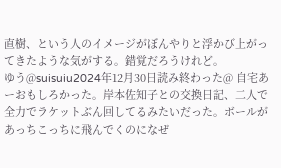直樹、という人のイメージがぼんやりと浮かび上がってきたような気がする。錯覚だろうけれど。
ゆう@suisuiu2024年12月30日読み終わった@ 自宅あーおもしろかった。岸本佐知子との交換日記、二人で全力でラケットぶん回してるみたいだった。ボールがあっちこっちに飛んでくのになぜ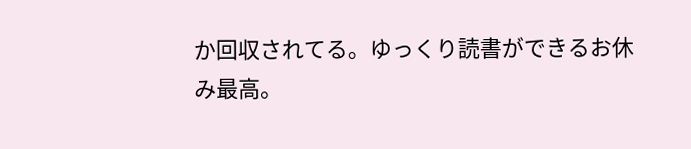か回収されてる。ゆっくり読書ができるお休み最高。